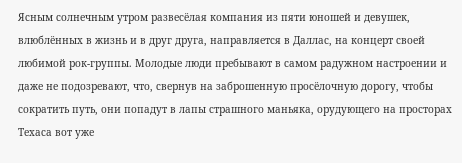Ясным солнечным утром развесёлая компания из пяти юношей и девушек, влюблённых в жизнь и в друг друга, направляется в Даллас, на концерт своей любимой рок-группы. Молодые люди пребывают в самом радужном настроении и даже не подозревают, что, свернув на заброшенную просёлочную дорогу, чтобы сократить путь, они попадут в лапы страшного маньяка, орудующего на просторах Техаса вот уже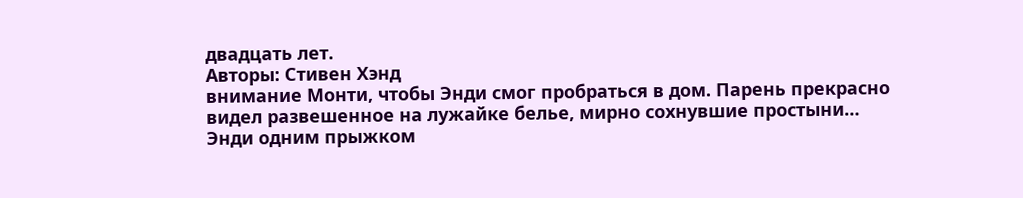двадцать лет.
Авторы: Стивен Хэнд
внимание Монти, чтобы Энди смог пробраться в дом. Парень прекрасно видел развешенное на лужайке белье, мирно сохнувшие простыни…
Энди одним прыжком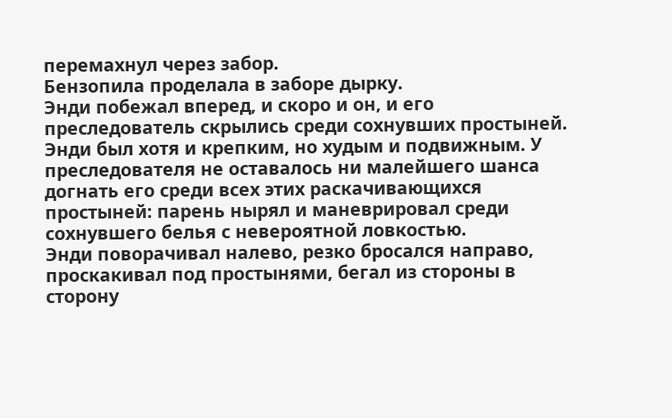перемахнул через забор.
Бензопила проделала в заборе дырку.
Энди побежал вперед, и скоро и он, и его преследователь скрылись среди сохнувших простыней.
Энди был хотя и крепким, но худым и подвижным. У преследователя не оставалось ни малейшего шанса догнать его среди всех этих раскачивающихся простыней: парень нырял и маневрировал среди сохнувшего белья с невероятной ловкостью.
Энди поворачивал налево, резко бросался направо, проскакивал под простынями, бегал из стороны в сторону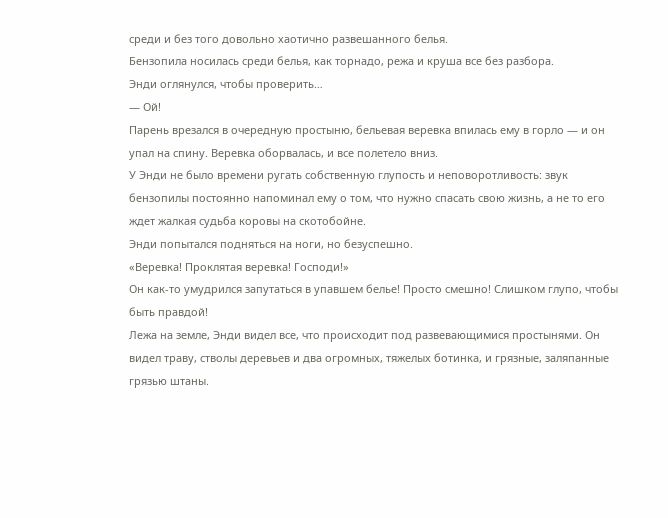среди и без того довольно хаотично развешанного белья.
Бензопила носилась среди белья, как торнадо, режа и круша все без разбора.
Энди оглянулся, чтобы проверить…
— Ой!
Парень врезался в очередную простыню, бельевая веревка впилась ему в горло — и он упал на спину. Веревка оборвалась, и все полетело вниз.
У Энди не было времени ругать собственную глупость и неповоротливость: звук бензопилы постоянно напоминал ему о том, что нужно спасать свою жизнь, а не то его ждет жалкая судьба коровы на скотобойне.
Энди попытался подняться на ноги, но безуспешно.
«Веревка! Проклятая веревка! Господи!»
Он как-то умудрился запутаться в упавшем белье! Просто смешно! Слишком глупо, чтобы быть правдой!
Лежа на земле, Энди видел все, что происходит под развевающимися простынями. Он видел траву, стволы деревьев и два огромных, тяжелых ботинка, и грязные, заляпанные грязью штаны.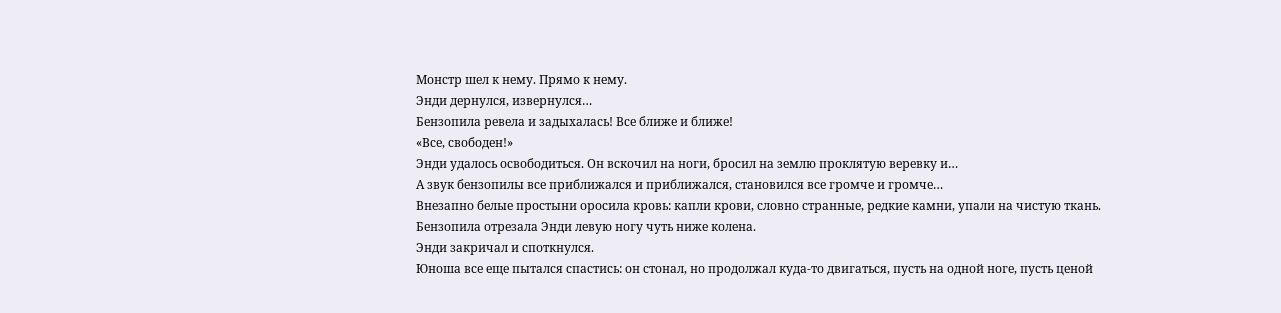Монстр шел к нему. Прямо к нему.
Энди дернулся, извернулся…
Бензопила ревела и задыхалась! Все ближе и ближе!
«Все, свободен!»
Энди удалось освободиться. Он вскочил на ноги, бросил на землю проклятую веревку и…
А звук бензопилы все приближался и приближался, становился все громче и громче…
Внезапно белые простыни оросила кровь: капли крови, словно странные, редкие камни, упали на чистую ткань.
Бензопила отрезала Энди левую ногу чуть ниже колена.
Энди закричал и споткнулся.
Юноша все еще пытался спастись: он стонал, но продолжал куда-то двигаться, пусть на одной ноге, пусть ценой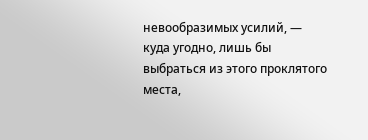невообразимых усилий, — куда угодно, лишь бы выбраться из этого проклятого места,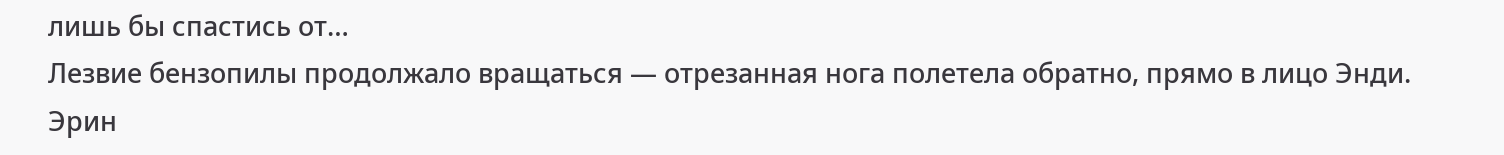лишь бы спастись от…
Лезвие бензопилы продолжало вращаться — отрезанная нога полетела обратно, прямо в лицо Энди.
Эрин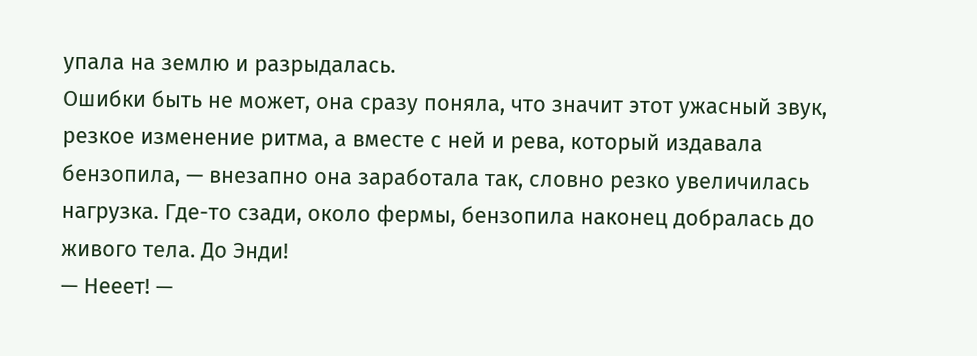упала на землю и разрыдалась.
Ошибки быть не может, она сразу поняла, что значит этот ужасный звук, резкое изменение ритма, а вместе с ней и рева, который издавала бензопила, — внезапно она заработала так, словно резко увеличилась нагрузка. Где-то сзади, около фермы, бензопила наконец добралась до живого тела. До Энди!
— Нееет! —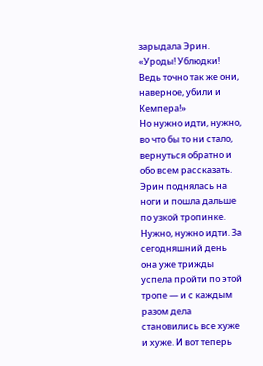зарыдала Эрин.
«Уроды! Ублюдки! Ведь точно так же они, наверное, убили и Кемпера!»
Но нужно идти, нужно, во что бы то ни стало, вернуться обратно и обо всем рассказать.
Эрин поднялась на ноги и пошла дальше по узкой тропинке. Нужно, нужно идти. За сегодняшний день она уже трижды успела пройти по этой тропе — и с каждым разом дела становились все хуже и хуже. И вот теперь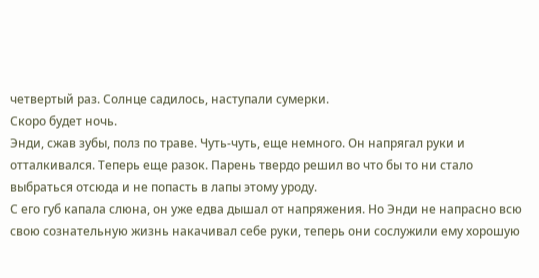четвертый раз. Солнце садилось, наступали сумерки.
Скоро будет ночь.
Энди, сжав зубы, полз по траве. Чуть-чуть, еще немного. Он напрягал руки и отталкивался. Теперь еще разок. Парень твердо решил во что бы то ни стало выбраться отсюда и не попасть в лапы этому уроду.
С его губ капала слюна, он уже едва дышал от напряжения. Но Энди не напрасно всю свою сознательную жизнь накачивал себе руки, теперь они сослужили ему хорошую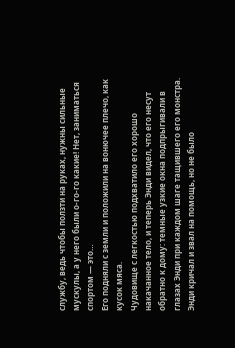службу, ведь чтобы ползти на руках, нужны сильные мускулы, а у него были о-го-го какие! Нет, заниматься спортом — это…
Его подняли с земли и положили на вонючее плечо, как кусок мяса.
Чудовище с легкостью подхватило его хорошо накачанное тело, и теперь Энди видел, что его несут обратно к дому: темные узкие окна подпрыгивали в глазах Энди при каждом шаге тащившего его монстра.
Энди кричал и звал на помощь, но не было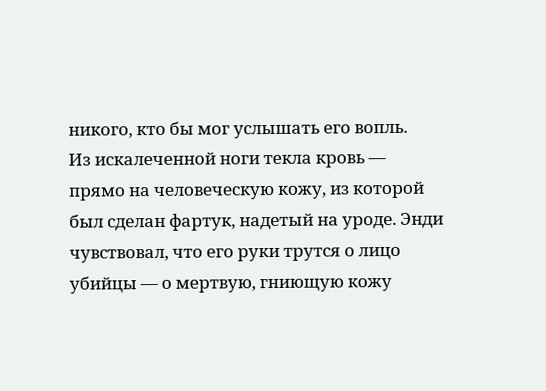никого, кто бы мог услышать его вопль.
Из искалеченной ноги текла кровь — прямо на человеческую кожу, из которой был сделан фартук, надетый на уроде. Энди чувствовал, что его руки трутся о лицо убийцы — о мертвую, гниющую кожу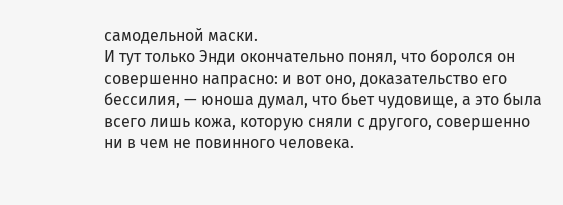самодельной маски.
И тут только Энди окончательно понял, что боролся он совершенно напрасно: и вот оно, доказательство его бессилия, — юноша думал, что бьет чудовище, а это была всего лишь кожа, которую сняли с другого, совершенно ни в чем не повинного человека.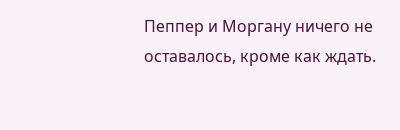Пеппер и Моргану ничего не оставалось, кроме как ждать.